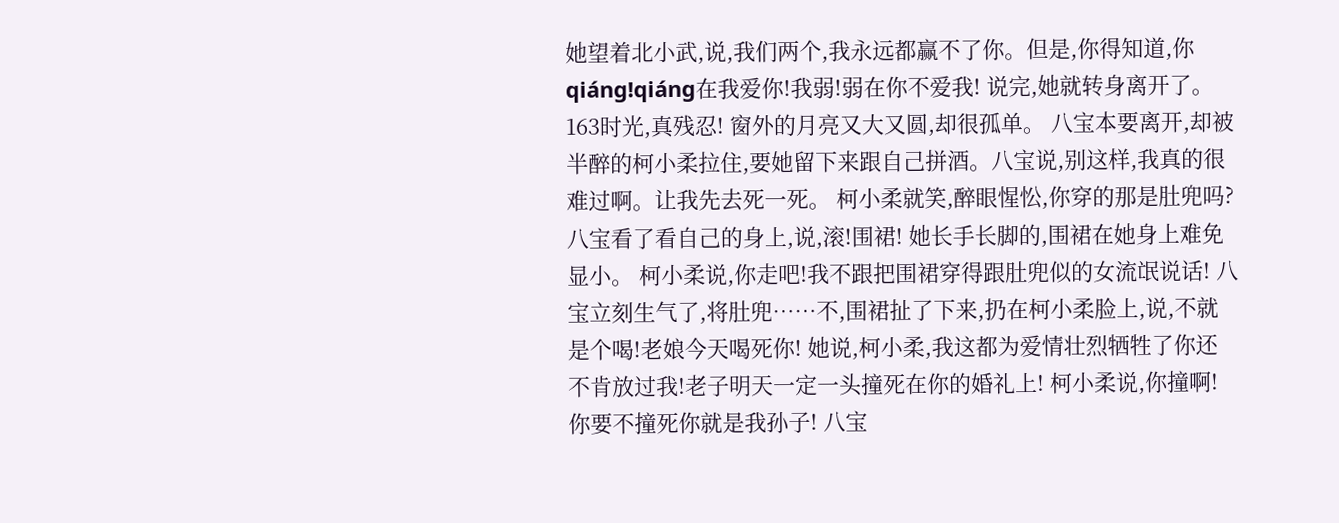她望着北小武,说,我们两个,我永远都赢不了你。但是,你得知道,你qiáng!qiáng在我爱你!我弱!弱在你不爱我! 说完,她就转身离开了。 163时光,真残忍! 窗外的月亮又大又圆,却很孤单。 八宝本要离开,却被半醉的柯小柔拉住,要她留下来跟自己拼酒。八宝说,别这样,我真的很难过啊。让我先去死一死。 柯小柔就笑,醉眼惺忪,你穿的那是肚兜吗? 八宝看了看自己的身上,说,滚!围裙! 她长手长脚的,围裙在她身上难免显小。 柯小柔说,你走吧!我不跟把围裙穿得跟肚兜似的女流氓说话! 八宝立刻生气了,将肚兜……不,围裙扯了下来,扔在柯小柔脸上,说,不就是个喝!老娘今天喝死你! 她说,柯小柔,我这都为爱情壮烈牺牲了你还不肯放过我!老子明天一定一头撞死在你的婚礼上! 柯小柔说,你撞啊!你要不撞死你就是我孙子! 八宝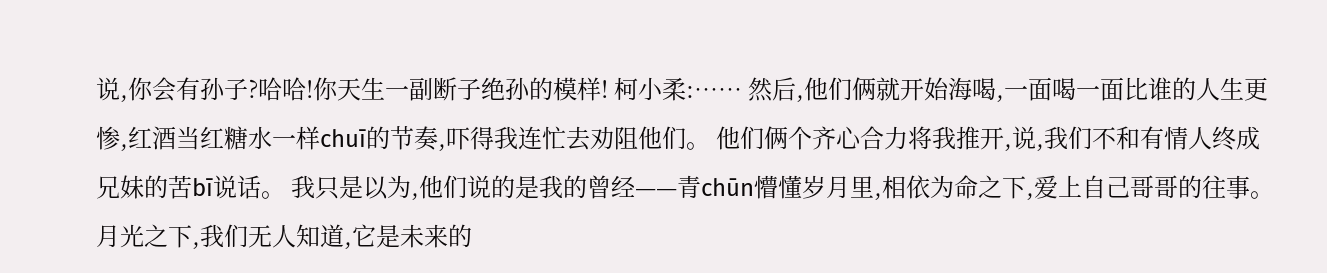说,你会有孙子?哈哈!你天生一副断子绝孙的模样! 柯小柔:…… 然后,他们俩就开始海喝,一面喝一面比谁的人生更惨,红酒当红糖水一样chuī的节奏,吓得我连忙去劝阻他们。 他们俩个齐心合力将我推开,说,我们不和有情人终成兄妹的苦bī说话。 我只是以为,他们说的是我的曾经——青chūn懵懂岁月里,相依为命之下,爱上自己哥哥的往事。 月光之下,我们无人知道,它是未来的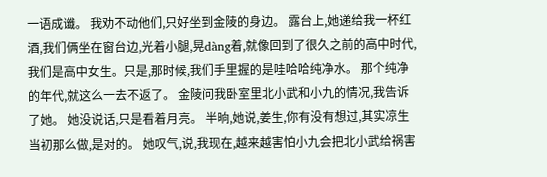一语成谶。 我劝不动他们,只好坐到金陵的身边。 露台上,她递给我一杯红酒,我们俩坐在窗台边,光着小腿,晃dàng着,就像回到了很久之前的高中时代,我们是高中女生。只是,那时候,我们手里握的是哇哈哈纯净水。 那个纯净的年代,就这么一去不返了。 金陵问我卧室里北小武和小九的情况,我告诉了她。 她没说话,只是看着月亮。 半晌,她说,姜生,你有没有想过,其实凉生当初那么做,是对的。 她叹气,说,我现在,越来越害怕小九会把北小武给祸害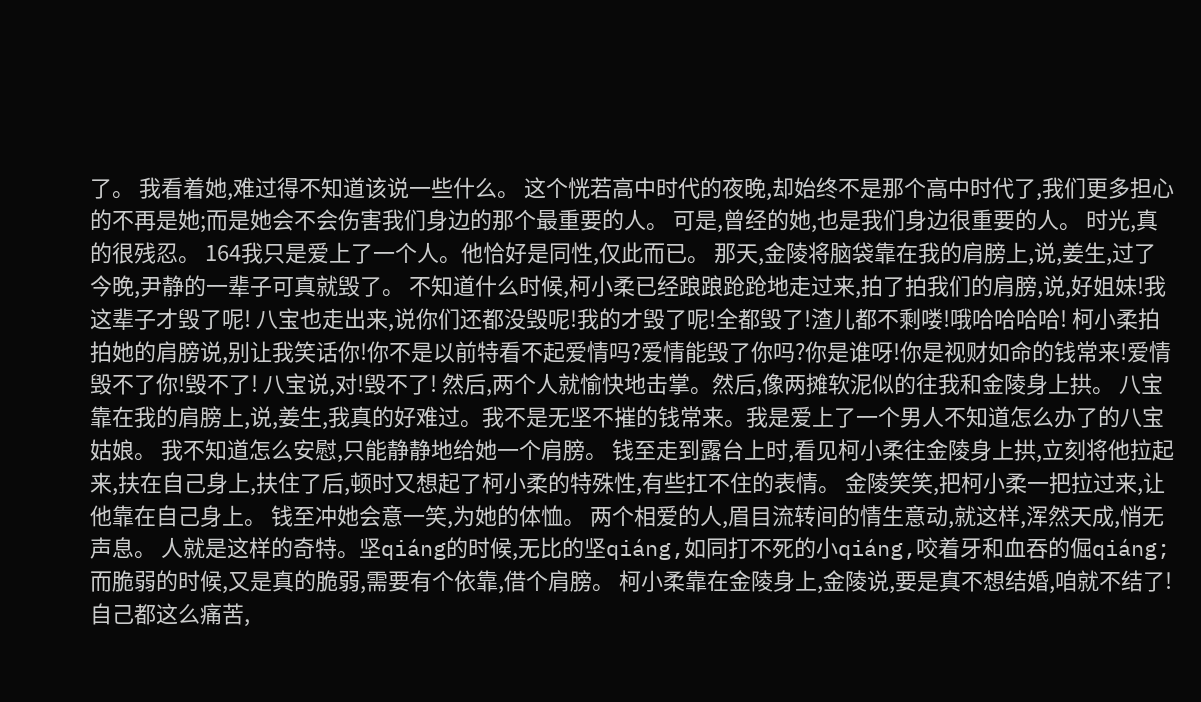了。 我看着她,难过得不知道该说一些什么。 这个恍若高中时代的夜晚,却始终不是那个高中时代了,我们更多担心的不再是她;而是她会不会伤害我们身边的那个最重要的人。 可是,曾经的她,也是我们身边很重要的人。 时光,真的很残忍。 164我只是爱上了一个人。他恰好是同性,仅此而已。 那天,金陵将脑袋靠在我的肩膀上,说,姜生,过了今晚,尹静的一辈子可真就毁了。 不知道什么时候,柯小柔已经踉踉跄跄地走过来,拍了拍我们的肩膀,说,好姐妹!我这辈子才毁了呢! 八宝也走出来,说你们还都没毁呢!我的才毁了呢!全都毁了!渣儿都不剩喽!哦哈哈哈哈! 柯小柔拍拍她的肩膀说,别让我笑话你!你不是以前特看不起爱情吗?爱情能毁了你吗?你是谁呀!你是视财如命的钱常来!爱情毁不了你!毁不了! 八宝说,对!毁不了! 然后,两个人就愉快地击掌。然后,像两摊软泥似的往我和金陵身上拱。 八宝靠在我的肩膀上,说,姜生,我真的好难过。我不是无坚不摧的钱常来。我是爱上了一个男人不知道怎么办了的八宝姑娘。 我不知道怎么安慰,只能静静地给她一个肩膀。 钱至走到露台上时,看见柯小柔往金陵身上拱,立刻将他拉起来,扶在自己身上,扶住了后,顿时又想起了柯小柔的特殊性,有些扛不住的表情。 金陵笑笑,把柯小柔一把拉过来,让他靠在自己身上。 钱至冲她会意一笑,为她的体恤。 两个相爱的人,眉目流转间的情生意动,就这样,浑然天成,悄无声息。 人就是这样的奇特。坚qiáng的时候,无比的坚qiáng,如同打不死的小qiáng,咬着牙和血吞的倔qiáng;而脆弱的时候,又是真的脆弱,需要有个依靠,借个肩膀。 柯小柔靠在金陵身上,金陵说,要是真不想结婚,咱就不结了!自己都这么痛苦,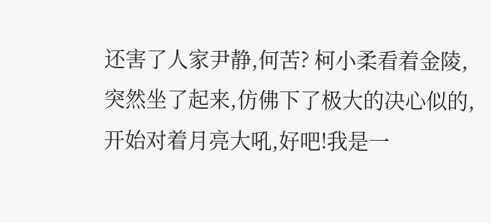还害了人家尹静,何苦? 柯小柔看着金陵,突然坐了起来,仿佛下了极大的决心似的,开始对着月亮大吼,好吧!我是一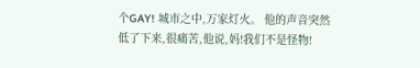个GAY! 城市之中,万家灯火。 他的声音突然低了下来,很痛苦,他说,妈!我们不是怪物!